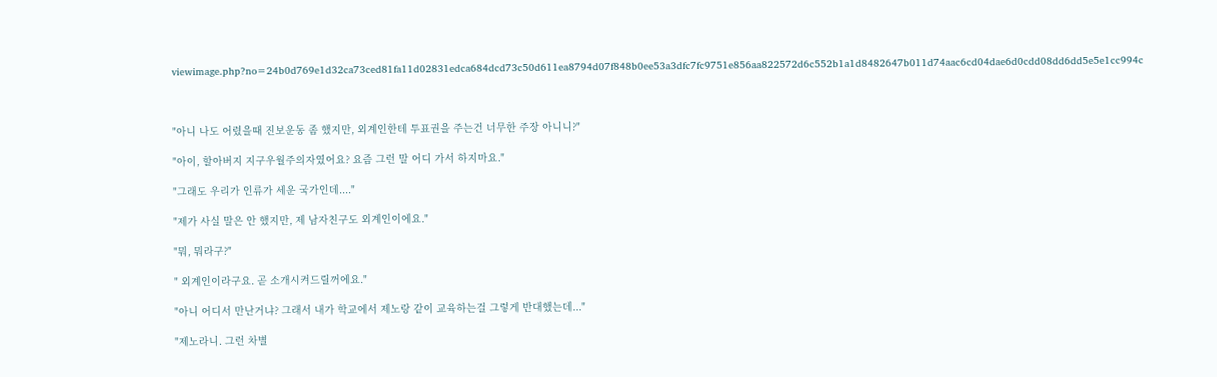viewimage.php?no=24b0d769e1d32ca73ced81fa11d02831edca684dcd73c50d611ea8794d07f848b0ee53a3dfc7fc9751e856aa822572d6c552b1a1d8482647b011d74aac6cd04dae6d0cdd08dd6dd5e5e1cc994c



"아니 나도 어렸을때 진보운동 좀 했지만, 외계인한테 투표권을 주는건 너무한 주장 아니니?"

"아이, 할아버지 지구우월주의자였어요? 요즘 그런 말 어디 가서 하지마요."

"그래도 우리가 인류가 세운 국가인데...."

"제가 사실 말은 안 했지만, 제 남자친구도 외계인이에요."

"뭐, 뭐라구?"

" 외계인이라구요. 곧 소개시켜드릴꺼에요."

"아니 어디서 만난거냐? 그래서 내가 학교에서 제노랑 같이 교육하는걸 그렇게 반대했는데..."

"제노라니. 그런 차별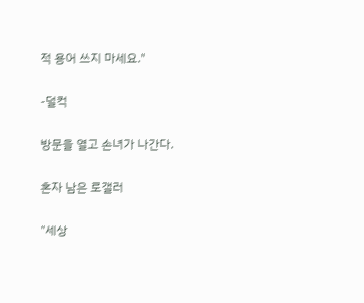적 용어 쓰지 마세요."

-덜컥

방문을 열고 손녀가 나간다.

혼자 남은 로갤러

"세상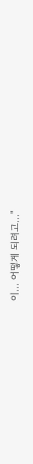이... 어떻게 되려고..."